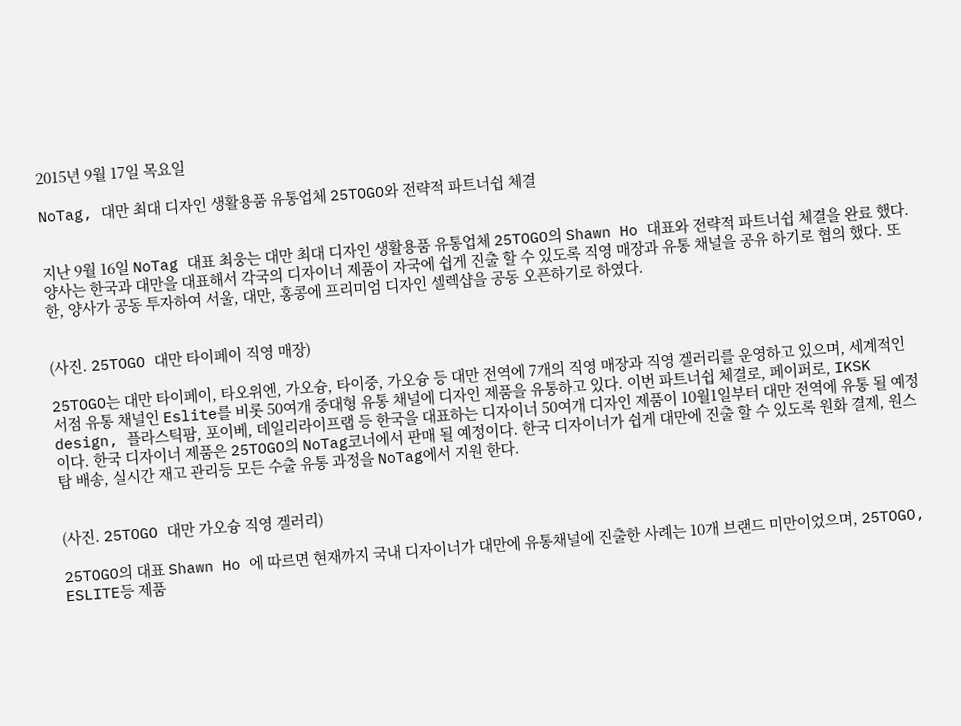2015년 9월 17일 목요일

NoTag, 대만 최대 디자인 생활용품 유통업체 25TOGO와 전략적 파트너쉽 체결


지난 9월 16일 NoTag 대표 최웅는 대만 최대 디자인 생활용품 유통업체 25TOGO의 Shawn Ho 대표와 전략적 파트너쉽 체결을 완료 했다. 양사는 한국과 대만을 대표해서 각국의 디자이너 제품이 자국에 쉽게 진출 할 수 있도록 직영 매장과 유통 채널을 공유 하기로 협의 했다. 또한, 양사가 공동 투자하여 서울, 대만, 홍콩에 프리미엄 디자인 셀렉샵을 공동 오픈하기로 하였다.


(사진. 25TOGO 대만 타이페이 직영 매장)

25TOGO는 대만 타이페이, 타오위엔, 가오슝, 타이중, 가오슝 등 대만 전역에 7개의 직영 매장과 직영 겔러리를 운영하고 있으며, 세계적인 서점 유통 채널인 Eslite를 비롯 50여개 중대형 유통 채널에 디자인 제품을 유통하고 있다. 이번 파트너쉽 체결로, 페이퍼로, IKSK design, 플라스틱팜, 포이베, 데일리라이프랩 등 한국을 대표하는 디자이너 50여개 디자인 제품이 10월1일부터 대만 전역에 유통 될 예정이다. 한국 디자이너 제품은 25TOGO의 NoTag코너에서 판매 될 예정이다. 한국 디자이너가 쉽게 대만에 진출 할 수 있도록 원화 결제, 원스탑 배송, 실시간 재고 관리등 모든 수출 유통 과정을 NoTag에서 지원 한다.


(사진. 25TOGO 대만 가오슝 직영 겔러리)

25TOGO의 대표 Shawn Ho 에 따르면 현재까지 국내 디자이너가 대만에 유통채널에 진출한 사례는 10개 브랜드 미만이었으며, 25TOGO, ESLITE등 제품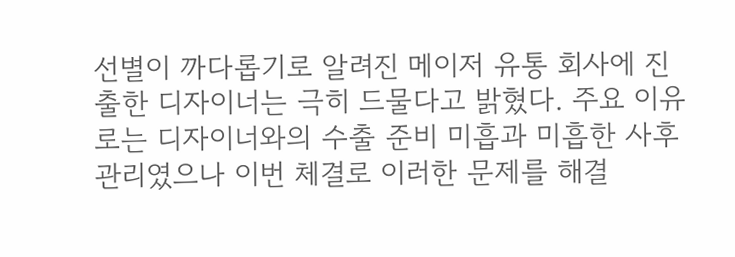선별이 까다롭기로 알려진 메이저 유통 회사에 진출한 디자이너는 극히 드물다고 밝혔다. 주요 이유로는 디자이너와의 수출 준비 미흡과 미흡한 사후 관리였으나 이번 체결로 이러한 문제를 해결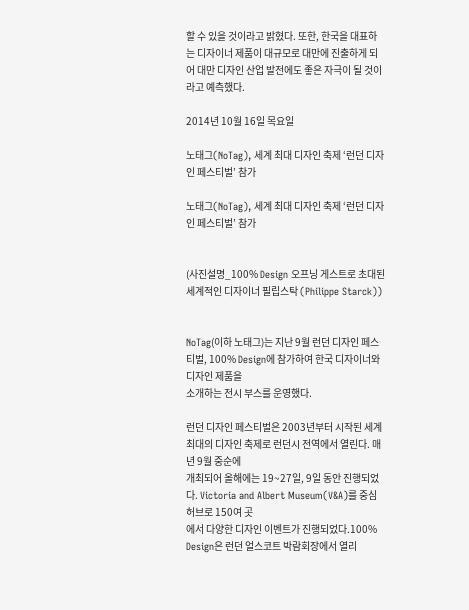할 수 있을 것이라고 밝혔다. 또한, 한국을 대표하는 디자이너 제품이 대규모로 대만에 진출하게 되어 대만 디자인 산업 발전에도 좋은 자극이 될 것이라고 예측했다.

2014년 10월 16일 목요일

노태그(NoTag), 세계 최대 디자인 축제 ‘런던 디자인 페스티벌’ 참가

노태그(NoTag), 세계 최대 디자인 축제 ‘런던 디자인 페스티벌’ 참가


(사진설명_100% Design 오프닝 게스트로 초대된 세계적인 디자이너 필립스탁 (Philippe Starck))


NoTag(이하 노태그)는 지난 9월 런던 디자인 페스티벌, 100% Design에 참가하여 한국 디자이너와 디자인 제품을
소개하는 전시 부스를 운영했다.

런던 디자인 페스티벌은 2003년부터 시작된 세계 최대의 디자인 축제로 런던시 전역에서 열린다. 매년 9월 중순에
개최되어 올해에는 19~27일, 9일 동안 진행되었다. Victoria and Albert Museum(V&A)를 중심 허브로 150여 곳
에서 다양한 디자인 이벤트가 진행되었다.100% Design은 런던 얼스코트 박람회장에서 열리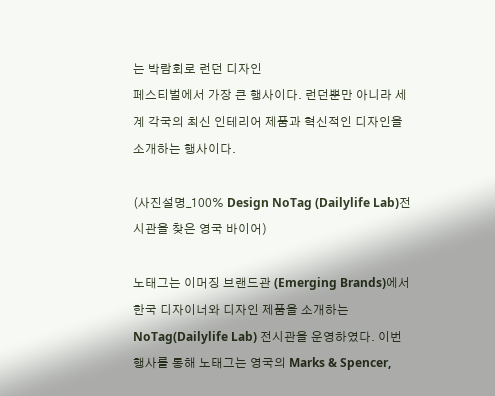는 박람회로 런던 디자인
페스티벌에서 가장 큰 행사이다. 런던뿐만 아니라 세계 각국의 최신 인테리어 제품과 혁신적인 디자인을 소개하는 행사이다.

(사진설명_100% Design NoTag (Dailylife Lab)전시관을 찾은 영국 바이어)

노태그는 이머징 브랜드관 (Emerging Brands)에서 한국 디자이너와 디자인 제품을 소개하는 NoTag(Dailylife Lab) 전시관을 운영하였다. 이번 행사를 통해 노태그는 영국의 Marks & Spencer,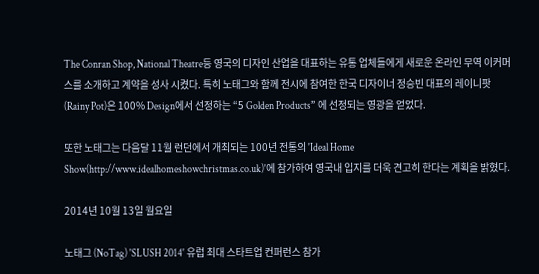The Conran Shop, National Theatre등 영국의 디자인 산업을 대표하는 유통 업체들에게 새로운 온라인 무역 이커머스를 소개하고 계약을 성사 시켰다. 특히 노태그와 함께 전시에 참여한 한국 디자이너 정승빈 대표의 레이니팟 (Rainy Pot)은 100% Design에서 선정하는 “5 Golden Products” 에 선정되는 영광을 얻었다.

또한 노태그는 다음달 11월 런던에서 개최되는 100년 전통의 'Ideal Home Show(http://www.idealhomeshowchristmas.co.uk)'에 참가하여 영국내 입지를 더욱 견고히 한다는 계획을 밝혔다.

2014년 10월 13일 월요일

노태그 (NoTag) 'SLUSH 2014' 유럽 최대 스타트업 컨퍼런스 참가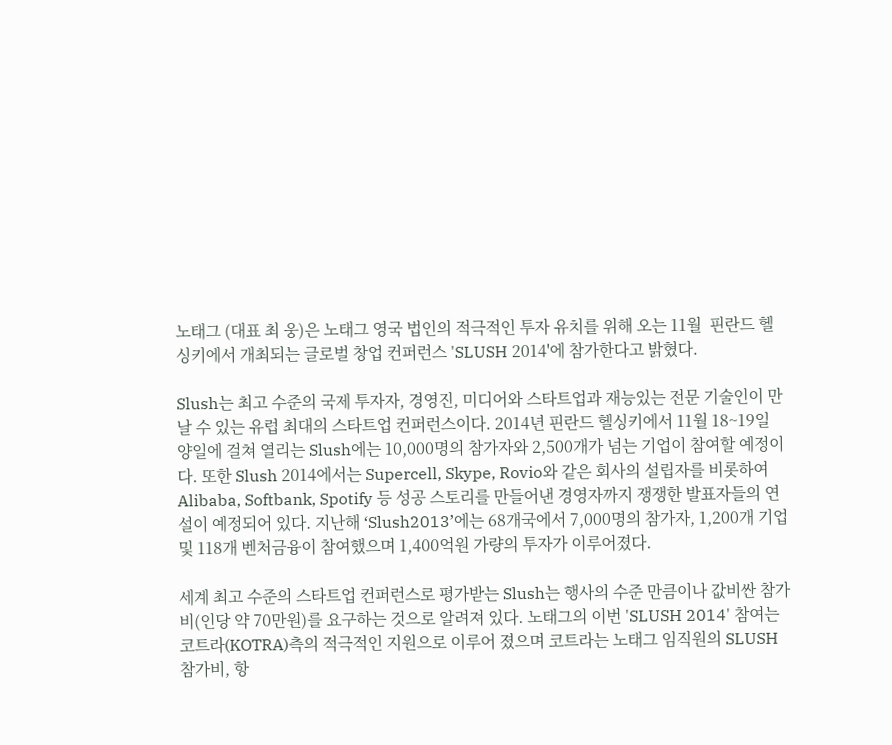노태그 (대표 최 웅)은 노태그 영국 법인의 적극적인 투자 유치를 위해 오는 11월  핀란드 헬싱키에서 개최되는 글로벌 창업 컨퍼런스 'SLUSH 2014'에 참가한다고 밝혔다.

Slush는 최고 수준의 국제 투자자, 경영진, 미디어와 스타트업과 재능있는 전문 기술인이 만날 수 있는 유럽 최대의 스타트업 컨퍼런스이다. 2014년 핀란드 헬싱키에서 11월 18~19일 양일에 걸쳐 열리는 Slush에는 10,000명의 참가자와 2,500개가 넘는 기업이 참여할 예정이다. 또한 Slush 2014에서는 Supercell, Skype, Rovio와 같은 회사의 설립자를 비롯하여 Alibaba, Softbank, Spotify 등 성공 스토리를 만들어낸 경영자까지 쟁쟁한 발표자들의 연설이 예정되어 있다. 지난해 ‘Slush2013’에는 68개국에서 7,000명의 참가자, 1,200개 기업 및 118개 벤처금융이 참여했으며 1,400억원 가량의 투자가 이루어졌다.

세계 최고 수준의 스타트업 컨퍼런스로 평가받는 Slush는 행사의 수준 만큼이나 값비싼 참가비(인당 약 70만원)를 요구하는 것으로 알려져 있다. 노태그의 이번 'SLUSH 2014' 참여는 코트라(KOTRA)측의 적극적인 지원으로 이루어 졌으며 코트라는 노태그 임직원의 SLUSH 참가비, 항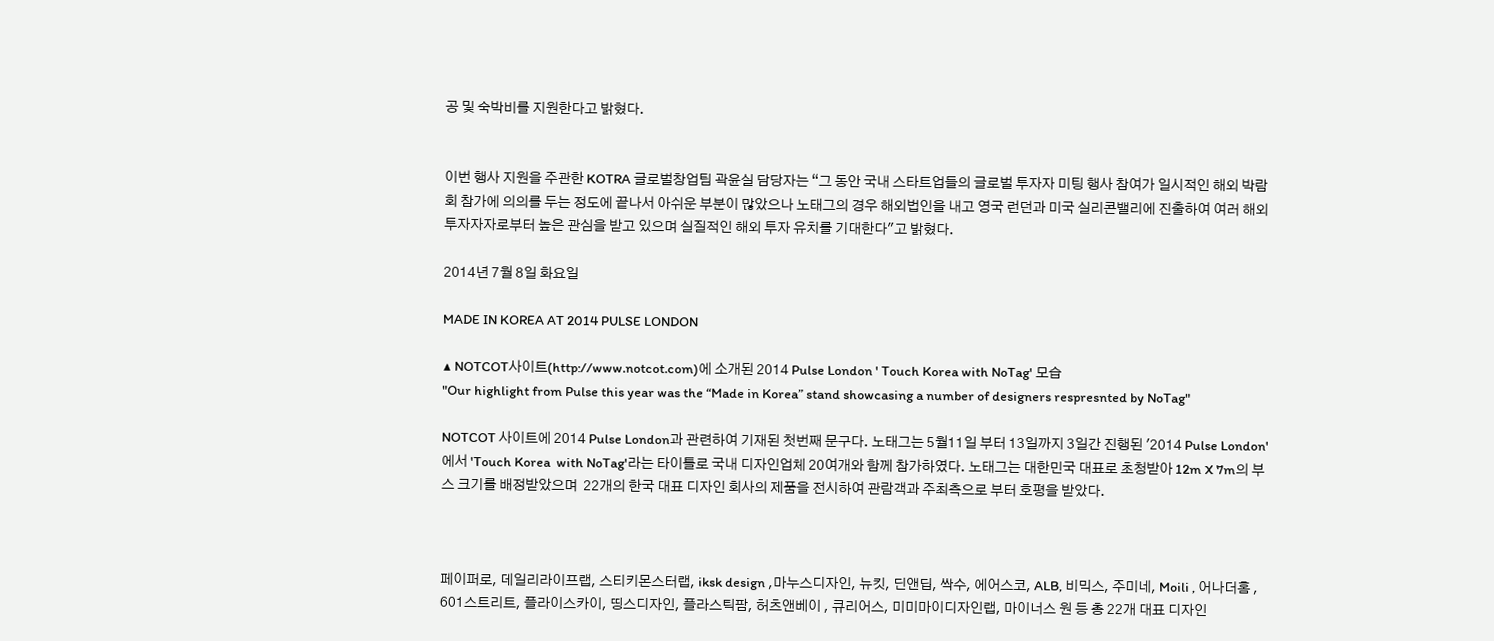공 및 숙박비를 지원한다고 밝혔다.


이번 행사 지원을 주관한 KOTRA 글로벌창업팀 곽윤실 담당자는 “그 동안 국내 스타트업들의 글로벌 투자자 미팅 행사 참여가 일시적인 해외 박람회 참가에 의의를 두는 정도에 끝나서 아쉬운 부분이 많았으나 노태그의 경우 해외법인을 내고 영국 런던과 미국 실리콘밸리에 진출하여 여러 해외 투자자자로부터 높은 관심을 받고 있으며 실질적인 해외 투자 유치를 기대한다"고 밝혔다.

2014년 7월 8일 화요일

MADE IN KOREA AT 2014 PULSE LONDON

▲ NOTCOT사이트(http://www.notcot.com)에 소개된 2014 Pulse London ' Touch Korea with NoTag' 모습
"Our highlight from Pulse this year was the “Made in Korea” stand showcasing a number of designers respresnted by NoTag"

NOTCOT 사이트에 2014 Pulse London과 관련하여 기재된 첫번째 문구다. 노태그는 5월11일 부터 13일까지 3일간 진행된 '2014 Pulse London'에서 'Touch Korea  with NoTag'라는 타이틀로 국내 디자인업체 20여개와 함께 참가하였다. 노태그는 대한민국 대표로 초청받아 12m X 7m의 부스 크기를 배정받았으며  22개의 한국 대표 디자인 회사의 제품을 전시하여 관람객과 주최측으로 부터 호평을 받았다.



페이퍼로, 데일리라이프랩, 스티키몬스터랩, iksk design ,마누스디자인, 뉴킷, 딘앤딥, 싹수, 에어스코, ALB, 비믹스, 주미네, Moili , 어나더홈 , 601스트리트, 플라이스카이, 띵스디자인, 플라스틱팜, 허츠앤베이 , 큐리어스, 미미마이디자인랩, 마이너스 원 등 총 22개 대표 디자인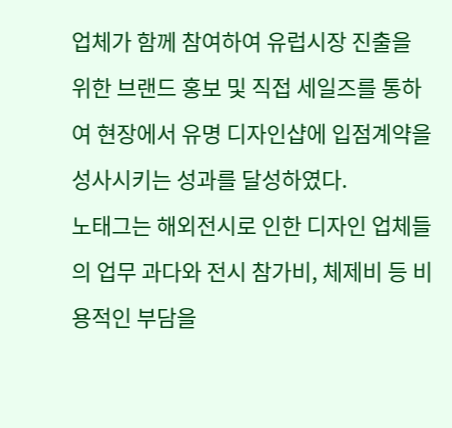업체가 함께 참여하여 유럽시장 진출을 위한 브랜드 홍보 및 직접 세일즈를 통하여 현장에서 유명 디자인샵에 입점계약을 성사시키는 성과를 달성하였다.
노태그는 해외전시로 인한 디자인 업체들의 업무 과다와 전시 참가비, 체제비 등 비용적인 부담을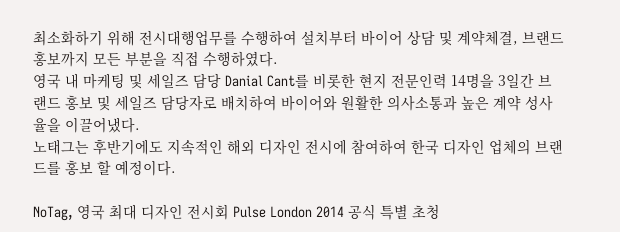최소화하기 위해 전시대행업무를 수행하여 설치부터 바이어 상담 및 계약체결, 브랜드 홍보까지 모든 부분을 직접 수행하였다.
영국 내 마케팅 및 세일즈 담당 Danial Cant를 비롯한 현지 전문인력 14명을 3일간 브랜드 홍보 및 세일즈 담당자로 배치하여 바이어와 원활한 의사소통과 높은 계약 성사율을 이끌어냈다.
노태그는 후반기에도 지속적인 해외 디자인 전시에 참여하여 한국 디자인 업체의 브랜드를 홍보 할 예정이다.

NoTag, 영국 최대 디자인 전시회 Pulse London 2014 공식 특별 초청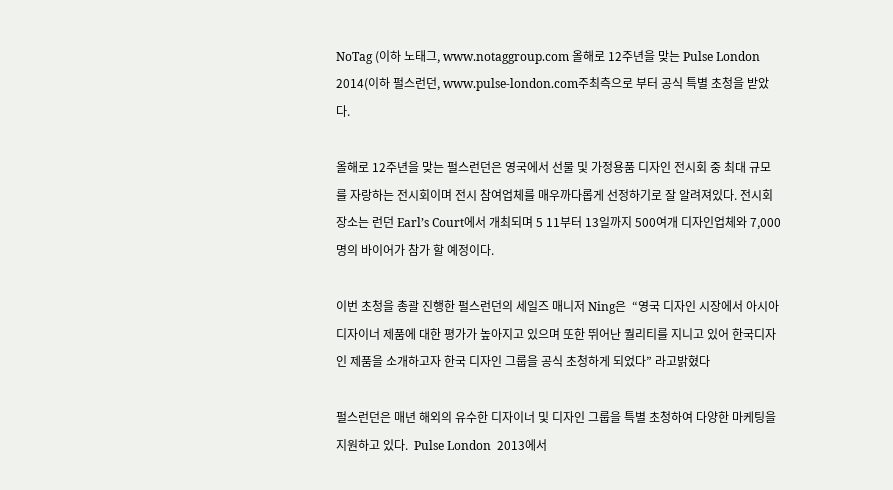NoTag (이하 노태그, www.notaggroup.com 올해로 12주년을 맞는 Pulse London 2014(이하 펄스런던, www.pulse-london.com주최측으로 부터 공식 특별 초청을 받았다.

올해로 12주년을 맞는 펄스런던은 영국에서 선물 및 가정용품 디자인 전시회 중 최대 규모를 자랑하는 전시회이며 전시 참여업체를 매우까다롭게 선정하기로 잘 알려져있다. 전시회 장소는 런던 Earl’s Court에서 개최되며 5 11부터 13일까지 500여개 디자인업체와 7,000명의 바이어가 참가 할 예정이다.

이번 초청을 총괄 진행한 펄스런던의 세일즈 매니저 Ning은  “영국 디자인 시장에서 아시아 디자이너 제품에 대한 평가가 높아지고 있으며 또한 뛰어난 퀄리티를 지니고 있어 한국디자인 제품을 소개하고자 한국 디자인 그룹을 공식 초청하게 되었다” 라고밝혔다

펄스런던은 매년 해외의 유수한 디자이너 및 디자인 그룹을 특별 초청하여 다양한 마케팅을 지원하고 있다.  Pulse London  2013에서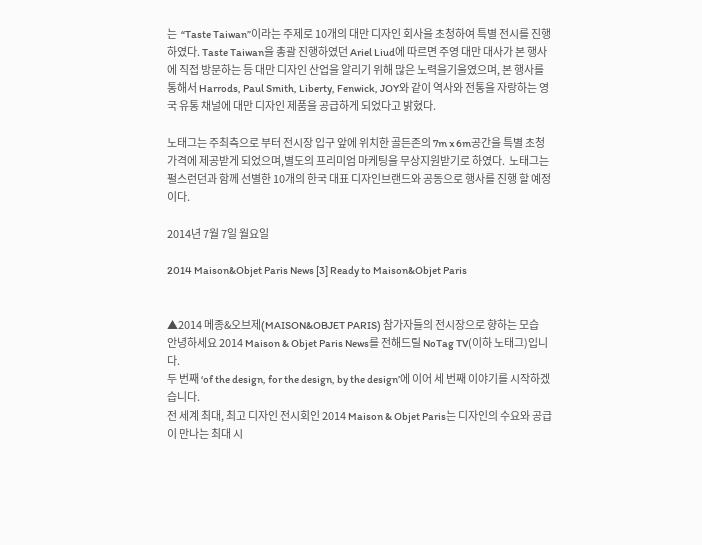는  “Taste Taiwan”이라는 주제로 10개의 대만 디자인 회사을 초청하여 특별 전시를 진행하였다. Taste Taiwan을 총괄 진행하였던 Ariel Liud에 따르면 주영 대만 대사가 본 행사에 직접 방문하는 등 대만 디자인 산업을 알리기 위해 많은 노력을기울였으며, 본 행사를 통해서 Harrods, Paul Smith, Liberty, Fenwick, JOY와 같이 역사와 전통을 자랑하는 영국 유통 채널에 대만 디자인 제품을 공급하게 되었다고 밝혔다.

노태그는 주최측으로 부터 전시장 입구 앞에 위치한 골든존의 7m x 6m공간을 특별 초청가격에 제공받게 되었으며,별도의 프리미엄 마케팅을 무상지원받기로 하였다.  노태그는 펄스런던과 함께 선별한 10개의 한국 대표 디자인브랜드와 공동으로 행사를 진행 할 예정이다.

2014년 7월 7일 월요일

2014 Maison&Objet Paris News [3] Ready to Maison&Objet Paris


▲2014 메종&오브제(MAISON&OBJET PARIS) 참가자들의 전시장으로 향하는 모습
안녕하세요 2014 Maison & Objet Paris News를 전해드릴 NoTag TV(이하 노태그)입니다.
두 번째 ‘of the design, for the design, by the design’에 이어 세 번째 이야기를 시작하겠습니다.
전 세계 최대, 최고 디자인 전시회인 2014 Maison & Objet Paris는 디자인의 수요와 공급이 만나는 최대 시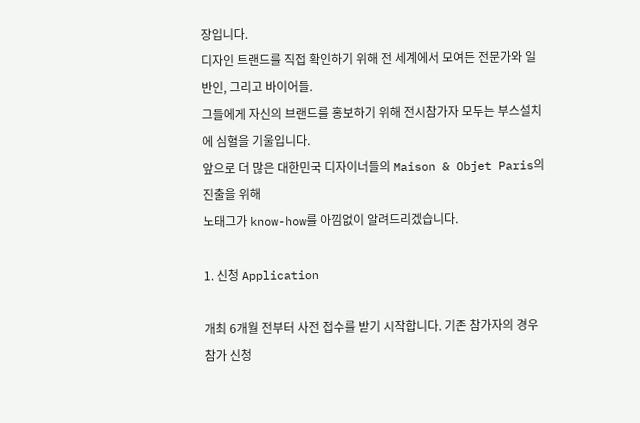장입니다.
디자인 트랜드를 직접 확인하기 위해 전 세계에서 모여든 전문가와 일반인, 그리고 바이어들.
그들에게 자신의 브랜드를 홍보하기 위해 전시참가자 모두는 부스설치에 심혈을 기울입니다.
앞으로 더 많은 대한민국 디자이너들의 Maison & Objet Paris의 진출을 위해
노태그가 know-how를 아낌없이 알려드리겠습니다.

1. 신청 Application

개최 6개월 전부터 사전 접수를 받기 시작합니다. 기존 참가자의 경우 참가 신청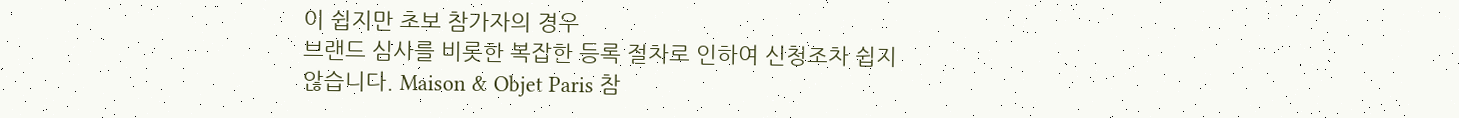이 쉽지만 초보 참가자의 경우
브랜드 심사를 비롯한 복잡한 등록 절차로 인하여 신청조차 쉽지 않습니다. Maison & Objet Paris 참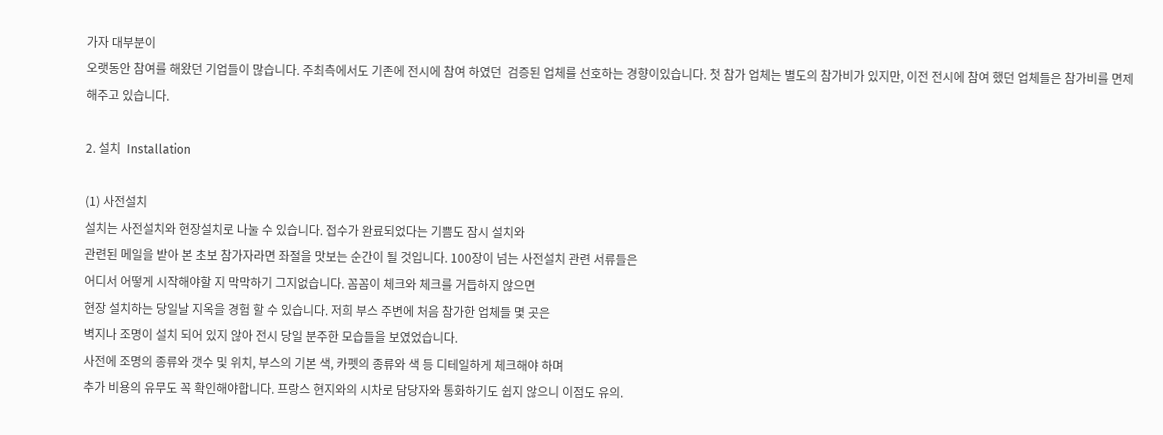가자 대부분이
오랫동안 참여를 해왔던 기업들이 많습니다. 주최측에서도 기존에 전시에 참여 하였던  검증된 업체를 선호하는 경향이있습니다. 첫 참가 업체는 별도의 참가비가 있지만, 이전 전시에 참여 했던 업체들은 참가비를 면제 해주고 있습니다.

2. 설치  Installation

(1) 사전설치
설치는 사전설치와 현장설치로 나눌 수 있습니다. 접수가 완료되었다는 기쁨도 잠시 설치와
관련된 메일을 받아 본 초보 참가자라면 좌절을 맛보는 순간이 될 것입니다. 100장이 넘는 사전설치 관련 서류들은
어디서 어떻게 시작해야할 지 막막하기 그지없습니다. 꼼꼼이 체크와 체크를 거듭하지 않으면
현장 설치하는 당일날 지옥을 경험 할 수 있습니다. 저희 부스 주변에 처음 참가한 업체들 몇 곳은
벽지나 조명이 설치 되어 있지 않아 전시 당일 분주한 모습들을 보였었습니다.
사전에 조명의 종류와 갯수 및 위치, 부스의 기본 색, 카펫의 종류와 색 등 디테일하게 체크해야 하며
추가 비용의 유무도 꼭 확인해야합니다. 프랑스 현지와의 시차로 담당자와 통화하기도 쉽지 않으니 이점도 유의.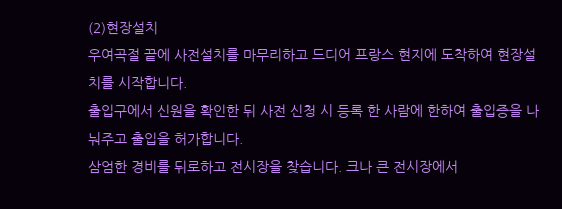(2)현장설치
우여곡절 끝에 사전설치를 마무리하고 드디어 프랑스 현지에 도착하여 현장설치를 시작합니다.
출입구에서 신원을 확인한 뒤 사전 신청 시 등록 한 사람에 한하여 출입증을 나눠주고 출입을 허가합니다.
삼엄한 경비를 뒤로하고 전시장을 찾습니다. 크나 큰 전시장에서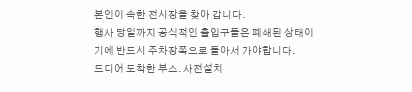본인이 속한 전시장을 찾아 갑니다.
행사 당일까지 공식적인 출입구들은 폐쇄된 상태이기에 반드시 주차장쪽으로 돌아서 가야합니다.
드디어 도착한 부스. 사전설치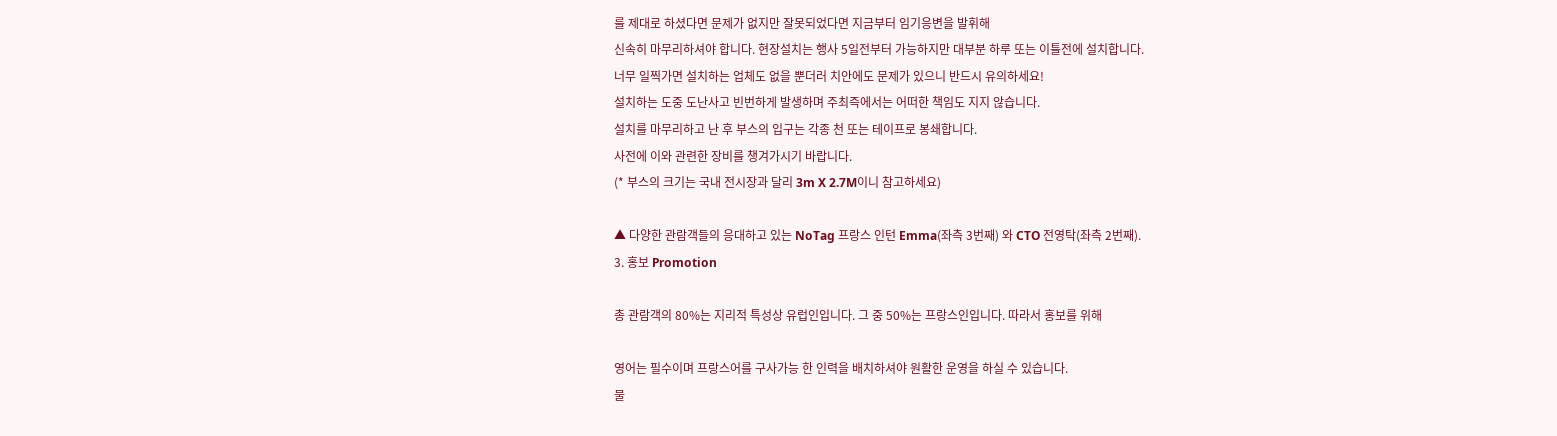를 제대로 하셨다면 문제가 없지만 잘못되었다면 지금부터 임기응변을 발휘해
신속히 마무리하셔야 합니다. 현장설치는 행사 5일전부터 가능하지만 대부분 하루 또는 이틀전에 설치합니다.
너무 일찍가면 설치하는 업체도 없을 뿐더러 치안에도 문제가 있으니 반드시 유의하세요!
설치하는 도중 도난사고 빈번하게 발생하며 주최즉에서는 어떠한 책임도 지지 않습니다.
설치를 마무리하고 난 후 부스의 입구는 각종 천 또는 테이프로 봉쇄합니다.
사전에 이와 관련한 장비를 챙겨가시기 바랍니다.
(* 부스의 크기는 국내 전시장과 달리 3m X 2.7M이니 참고하세요)

▲ 다양한 관람객들의 응대하고 있는 NoTag 프랑스 인턴 Emma(좌측 3번째) 와 CTO 전영탁(좌측 2번째).
3. 홍보 Promotion

총 관람객의 80%는 지리적 특성상 유럽인입니다. 그 중 50%는 프랑스인입니다. 따라서 홍보를 위해

영어는 필수이며 프랑스어를 구사가능 한 인력을 배치하셔야 원활한 운영을 하실 수 있습니다.
물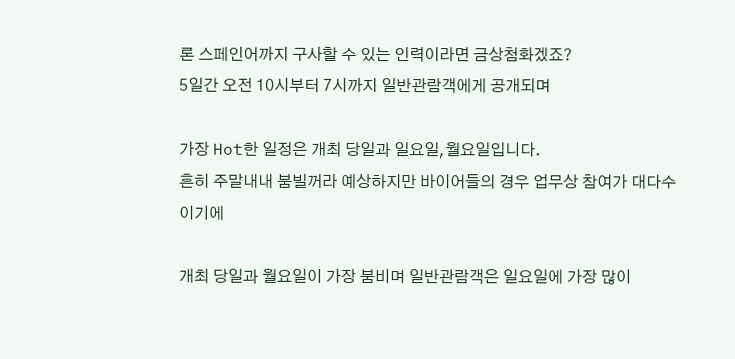론 스페인어까지 구사할 수 있는 인력이라면 금상첨화겠죠?
5일간 오전 10시부터 7시까지 일반관람객에게 공개되며

가장 Hot한 일정은 개최 당일과 일요일,월요일입니다.
흔히 주말내내 붐빌꺼라 예상하지만 바이어들의 경우 업무상 참여가 대다수이기에

개최 당일과 월요일이 가장 붐비며 일반관람객은 일요일에 가장 많이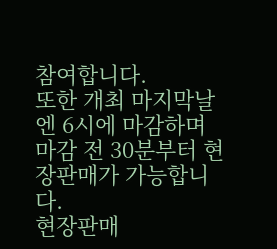참여합니다.
또한 개최 마지막날엔 6시에 마감하며 마감 전 30분부터 현장판매가 가능합니다.
현장판매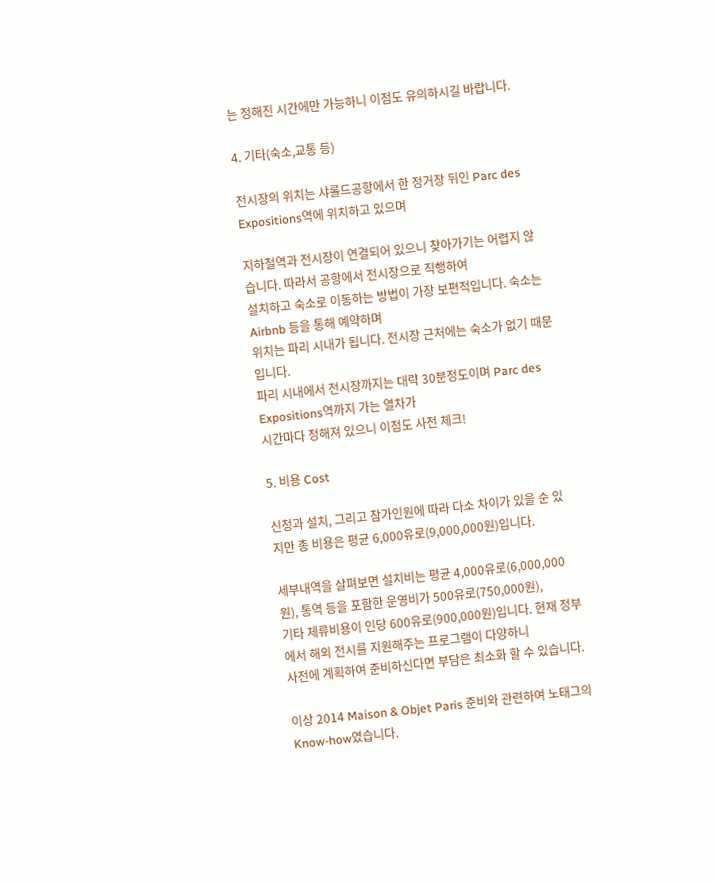는 정해진 시간에만 가능하니 이점도 유의하시길 바랍니다.

4. 기타(숙소,교통 등)

전시장의 위치는 샤롤드공항에서 한 정거장 뒤인 Parc des Expositions역에 위치하고 있으며

지하철역과 전시장이 연결되어 있으니 찾아가기는 어렵지 않습니다. 따라서 공항에서 전시장으로 직행하여
설치하고 숙소로 이동하는 방법이 가장 보편적입니다. 숙소는 Airbnb 등을 통해 예약하며
위치는 파리 시내가 됩니다. 전시장 근처에는 숙소가 없기 때문입니다.
파리 시내에서 전시장까지는 대략 30분정도이며 Parc des Expositions역까지 가는 열차가
시간마다 정해져 있으니 이점도 사전 체크!

5. 비용 Cost

신청과 설치, 그리고 참가인원에 따라 다소 차이가 있을 순 있지만 총 비용은 평균 6,000유로(9,000,000원)입니다.

세부내역을 살펴보면 설치비는 평균 4,000유로(6,000,000원), 통역 등을 포함한 운영비가 500유로(750,000원),
기타 체류비용이 인당 600유로(900,000원)입니다. 현재 정부에서 해외 전시를 지원해주는 프로그램이 다양하니
사전에 계획하여 준비하신다면 부담은 최소화 할 수 있습니다.

이상 2014 Maison & Objet Paris 준비와 관련하여 노태그의 Know-how였습니다.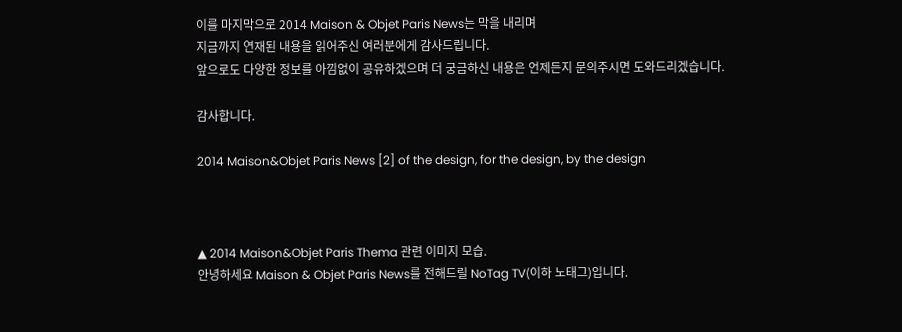이를 마지막으로 2014 Maison & Objet Paris News는 막을 내리며
지금까지 연재된 내용을 읽어주신 여러분에게 감사드립니다.
앞으로도 다양한 정보를 아낌없이 공유하겠으며 더 궁금하신 내용은 언제든지 문의주시면 도와드리겠습니다.

감사합니다.

2014 Maison&Objet Paris News [2] of the design, for the design, by the design



▲ 2014 Maison&Objet Paris Thema 관련 이미지 모습.
안녕하세요 Maison & Objet Paris News를 전해드릴 NoTag TV(이하 노태그)입니다.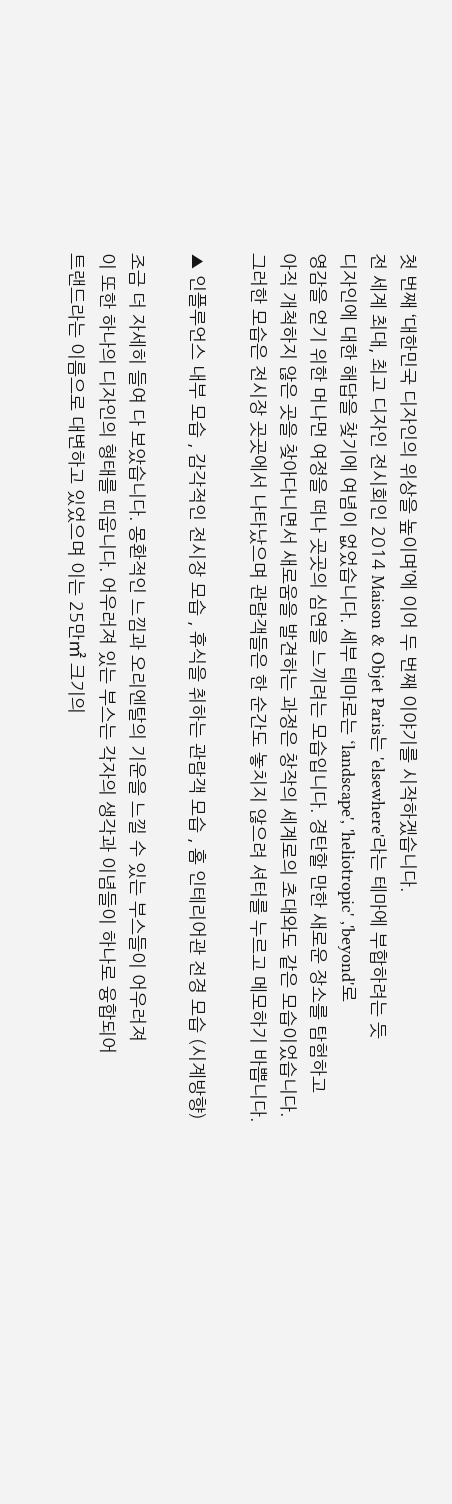첫 번째 ‘대한민국 디자인의 위상을 높이며’에 이어 두 번째 이야기를 시작하겠습니다.
전 세계 최대, 최고 디자인 전시회인 2014 Maison & Objet Paris는 'elsewhere'라는 테마에 부합하려는 듯
디자인에 대한 해답을 찾기에 여념이 없었습니다. 세부 테마로는 ‘landscape', 'heliotropic' ,'beyond'로
영감을 얻기 위한 머나먼 여정을 떠나 곳곳의 심연을 느끼려는 모습입니다. 경탄할 만한 새로운 장소를 탐험하고
아직 개척하지 않은 곳을 찾아다니면서 새로움을 발견하는 과정은 창작의 세계로의 초대와도 같은 모습이었습니다.
그러한 모습은 전시장 곳곳에서 나타났으며 관람객들은 한 순간도 놓치지 않으려 셔터를 누르고 메모하기 바쁩니다.

▲ 인플루언스 내부 모습 , 감각적인 전시장 모습 , 휴식을 취하는 관람객 모습 , 홈 인테리어관 전경 모습 (시계방향)

조금 더 자세히 들여 다 보았습니다. 몽환적인 느낌과 오리엔탈의 기운을 느낄 수 있는 부스들이 어우러져
이 또한 하나의 디자인의 형태를 띠웁니다. 어우러져 있는 부스는 각자의 생각과 이념들이 하나로 융합되어
트랜드라는 이름으로 대변하고 있었으며 이는 25만㎡ 크기의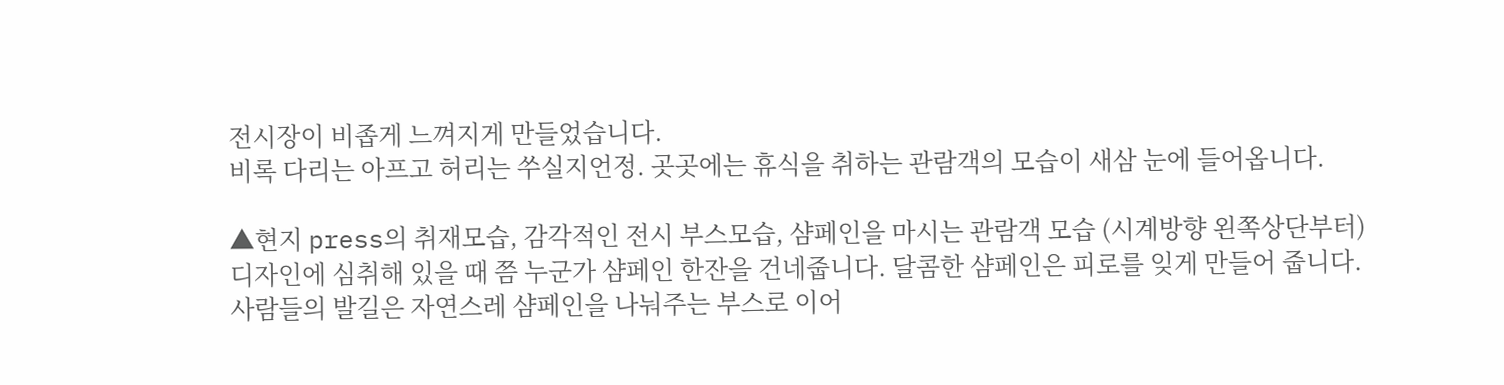전시장이 비좁게 느껴지게 만들었습니다.
비록 다리는 아프고 허리는 쑤실지언정. 곳곳에는 휴식을 취하는 관람객의 모습이 새삼 눈에 들어옵니다.

▲현지 press의 취재모습, 감각적인 전시 부스모습, 샴페인을 마시는 관람객 모습 (시계방향 왼쪽상단부터)
디자인에 심취해 있을 때 쯤 누군가 샴페인 한잔을 건네줍니다. 달콤한 샴페인은 피로를 잊게 만들어 줍니다.
사람들의 발길은 자연스레 샴페인을 나눠주는 부스로 이어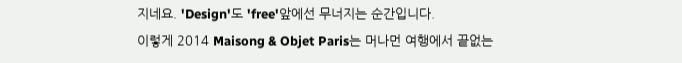지네요. 'Design'도 'free'앞에선 무너지는 순간입니다.
이렇게 2014 Maisong & Objet Paris는 머나먼 여행에서 끝없는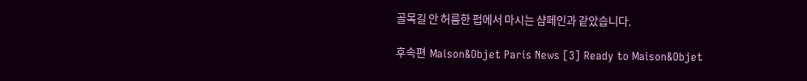골목길 안 허름한 펍에서 마시는 샴페인과 같았습니다.

후속편  Maison&Objet Paris News [3] Ready to Maison&Objet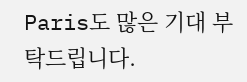Paris도 많은 기대 부탁드립니다.